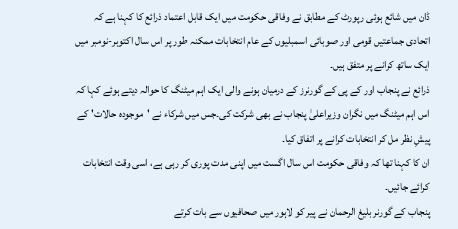ڈان میں شائع ہوئی رپورٹ کے مطابق نے وفاقی حکومت میں ایک قابل اعتماد ذرائع کا کہنا ہے کہ اتحادی جماعتیں قومی اور صوبائی اسمبلیوں کے عام انتخابات ممکنہ طور پر اس سال اکتوبر-نومبر میں ایک ساتھ کرانے پر متفق ہیں۔
ذرائع نے پنجاب اور کے پی کے گورنرز کے درمیان ہونے والی ایک اہم میٹنگ کا حوالہ دیتے ہوئے کہا کہ اس اہم میٹنگ میں نگران وزیراعلیٰ پنجاب نے بھی شرکت کی۔جس میں شرکاء نے 'موجودہ حالات' کے پیشِ نظر مل کر انتخابات کرانے پر اتفاق کیا۔
ان کا کہنا تھا کہ وفاقی حکومت اس سال اگست میں اپنی مدت پوری کر رہی ہے، اسی وقت انتخابات کرائے جائیں۔
پنجاب کے گورنر بلیغ الرحمان نے پیر کو لاہور میں صحافیوں سے بات کرتے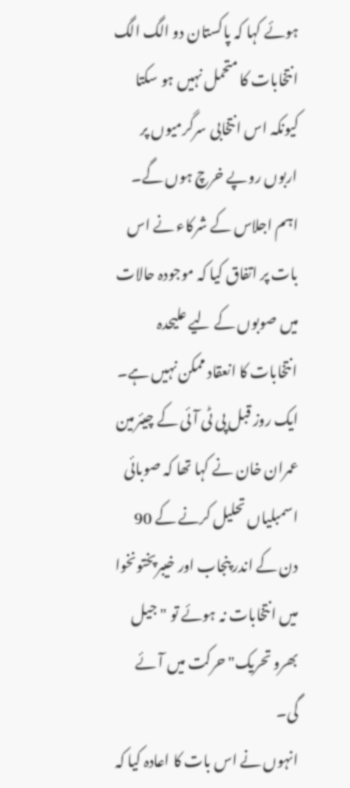ہوئے کہا کہ پاکستان دو الگ الگ انتخابات کا متحمل نہیں ہو سکتا کیونکہ اس انتخابی سرگرمیوں پر اربوں روپے خرچ ہوں گے۔ اہم اجلاس کے شرکاء نے اس بات پر اتفاق کیا کہ موجودہ حالات میں صوبوں کے لیے علیحدہ انتخابات کا انعقاد ممکن نہیں ہے۔
ایک روز قبل پی ٹی آئی کے چیئرمین عمران خان نے کہا تھا کہ صوبائی اسمبلیاں تحلیل کرنے کے 90 دن کے اندر پنجاب اور خیبرپختونخوا میں انتخابات نہ ہوئے تو "جیل بھرو تحریک" حرکت میں آئے گی۔
انہوں نے اس بات کا اعادہ کیا کہ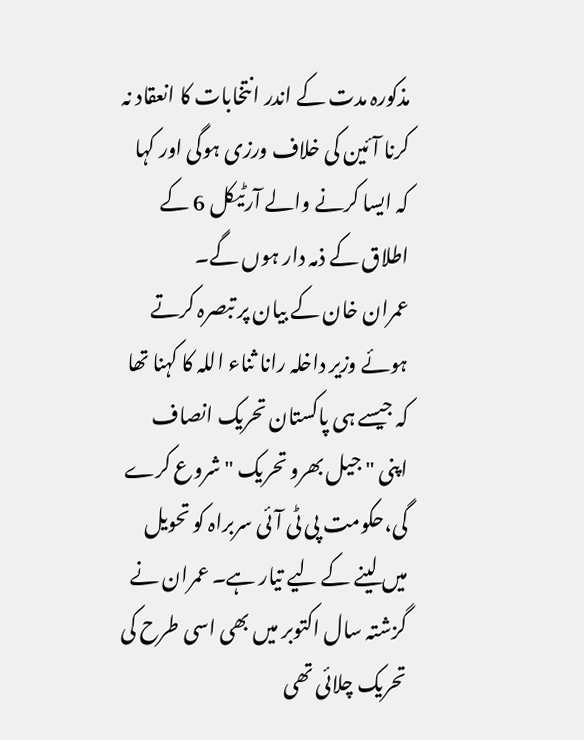مذکورہ مدت کے اندر انتخابات کا انعقاد نہ کرنا آئین کی خلاف ورزی ہوگی اور کہا کہ ایسا کرنے والے آرٹیکل 6 کے اطلاق کے ذمہ دار ہوں گے۔
عمران خان کے بیان پر تبصرہ کرتے ہوئے وزیر داخلہ رانا ثناء اللہ کا کہنا تھا کہ جیسے ہی پاکستان تحریک انصاف اپنی "جیل بھرو تحریک "شروع کرے گی،حکومت پی ٹی آئی سربراہ کو تحویل میں لینے کے لیے تیار ہے۔ عمران نے گزشتہ سال اکتوبر میں بھی اسی طرح کی تحریک چلائی تھی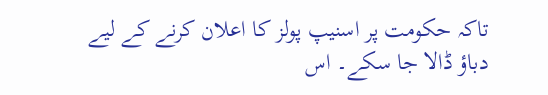تاکہ حکومت پر اسنیپ پولز کا اعلان کرنے کے لیے دباؤ ڈالا جا سکے۔ اس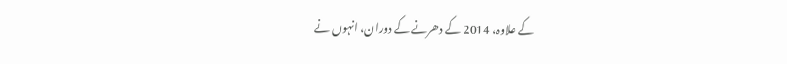کے علاوہ، 2014 کے دھرنے کے دوران، انہوں نے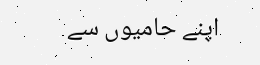اپنے حامیوں سے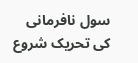سول نافرمانی کی تحریک شروع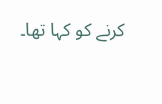کرنے کو کہا تھا۔